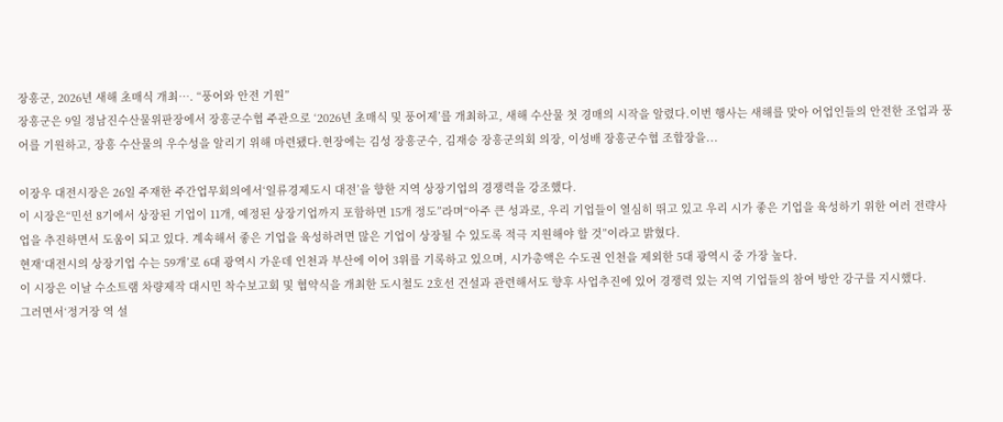장흥군, 2026년 새해 초매식 개최…. “풍어와 안전 기원”
장흥군은 9일 정남진수산물위판장에서 장흥군수협 주관으로 ‘2026년 초매식 및 풍어제’를 개최하고, 새해 수산물 첫 경매의 시작을 알렸다.이번 행사는 새해를 맞아 어업인들의 안전한 조업과 풍어를 기원하고, 장흥 수산물의 우수성을 알리기 위해 마련됐다.현장에는 김성 장흥군수, 김재승 장흥군의회 의장, 이성배 장흥군수협 조합장을...

이장우 대전시장은 26일 주재한 주간업무회의에서‘일류경제도시 대전’을 향한 지역 상장기업의 경쟁력을 강조했다.
이 시장은“민선 8기에서 상장된 기업이 11개, 예정된 상장기업까지 포함하면 15개 정도”라며“아주 큰 성과로, 우리 기업들이 열심히 뛰고 있고 우리 시가 좋은 기업을 육성하기 위한 여러 전략사업을 추진하면서 도움이 되고 있다. 계속해서 좋은 기업을 육성하려면 많은 기업이 상장될 수 있도록 적극 지원해야 할 것”이라고 밝혔다.
현재‘대전시의 상장기업 수는 59개’로 6대 광역시 가운데 인천과 부산에 이어 3위를 기록하고 있으며, 시가총액은 수도권 인천을 제외한 5대 광역시 중 가장 높다.
이 시장은 이날 수소트램 차량제작 대시민 착수보고회 및 협약식을 개최한 도시철도 2호선 건설과 관련해서도 향후 사업추진에 있어 경쟁력 있는 지역 기업들의 참여 방안 강구를 지시했다.
그러면서‘정거장 역 설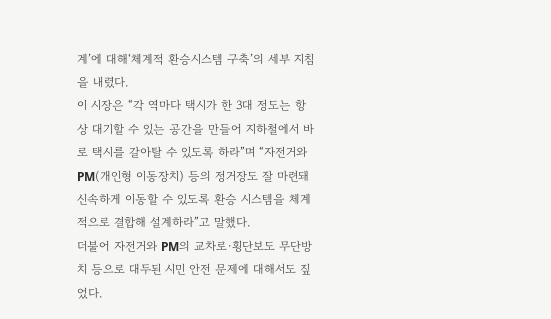계’에 대해‘체계적 환승시스템 구축’의 세부 지침을 내렸다.
이 시장은 “각 역마다 택시가 한 3대 정도는 항상 대기할 수 있는 공간을 만들어 지하철에서 바로 택시를 갈아탈 수 있도록 하라”며 “자전거와 PM(개인형 이동장치) 등의 정거장도 잘 마련돼 신속하게 이동할 수 있도록 환승 시스템을 체계적으로 결합해 설계하라”고 말했다.
더불어 자전거와 PM의 교차로·횡단보도 무단방치 등으로 대두된 시민 안전 문제에 대해서도 짚었다.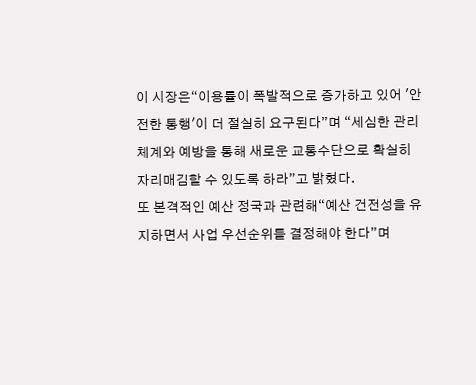이 시장은“이용률이 폭발적으로 증가하고 있어 '안전한 통행'이 더 절실히 요구된다”며 “세심한 관리체계와 예방을 통해 새로운 교통수단으로 확실히 자리매김할 수 있도록 하라”고 밝혔다.
또 본격적인 예산 정국과 관련해“예산 건전성을 유지하면서 사업 우선순위를 결정해야 한다”며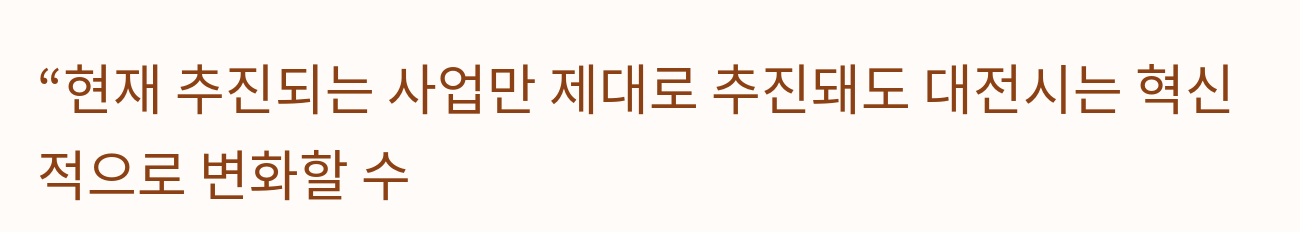“현재 추진되는 사업만 제대로 추진돼도 대전시는 혁신적으로 변화할 수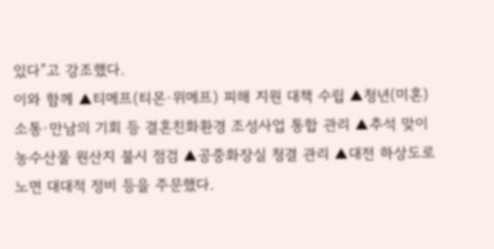있다”고 강조했다.
이와 함께 ▲티메프(티몬·위메프) 피해 지원 대책 수립 ▲청년(미혼) 소통·만남의 기회 등 결혼친화환경 조성사업 통합 관리 ▲추석 맞이 농수산물 원산지 불시 점검 ▲공중화장실 청결 관리 ▲대전 하상도로 노면 대대적 정비 등을 주문했다.